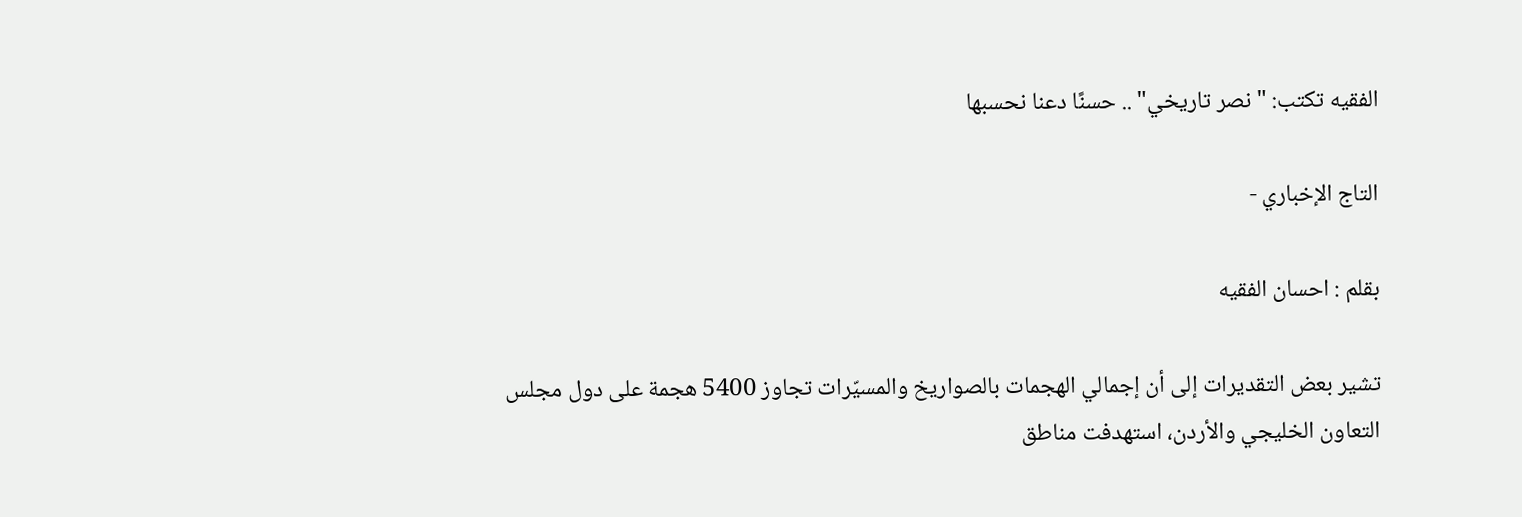الفقيه تكتب: "نصر تاريخي" .. حسنًا دعنا نحسبها

التاج الإخباري -

بقلم : احسان الفقيه

تشير بعض التقديرات إلى أن إجمالي الهجمات بالصواريخ والمسيّرات تجاوز 5400 هجمة على دول مجلس التعاون الخليجي والأردن، استهدفت مناطق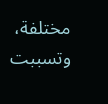مختلفة، وتسببت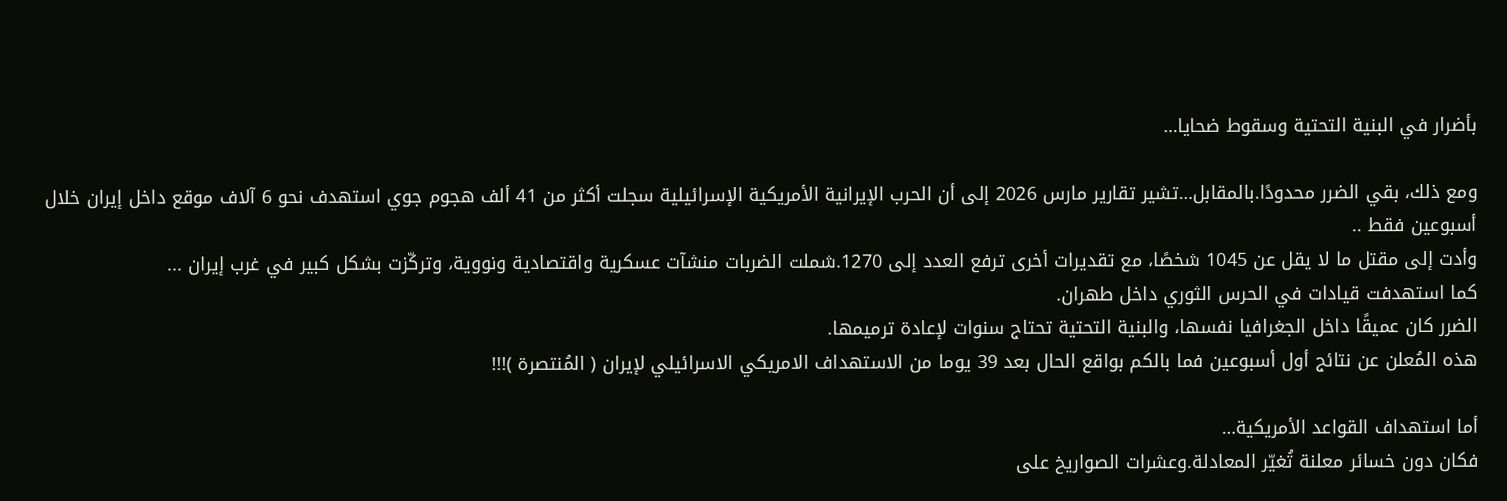بأضرار في البنية التحتية وسقوط ضحايا…

ومع ذلك، بقي الضرر محدودًا.بالمقابل…تشير تقارير مارس 2026 إلى أن الحرب الإيرانية الأمريكية الإسرائيلية سجلت أكثر من 41 ألف هجوم جوي استهدف نحو 6 آلاف موقع داخل إيران خلال أسبوعين فقط ..
وأدت إلى مقتل ما لا يقل عن 1045 شخصًا، مع تقديرات أخرى ترفع العدد إلى 1270.شملت الضربات منشآت عسكرية واقتصادية ونووية، وتركّزت بشكل كبير في غرب إيران ...
كما استهدفت قيادات في الحرس الثوري داخل طهران.
الضرر كان عميقًا داخل الجغرافيا نفسها، والبنية التحتية تحتاج سنوات لإعادة ترميمها.
هذه المُعلن عن نتائج أول أسبوعين فما بالكم بواقع الحال بعد 39 يوما من الاستهداف الامريكي الاسرائيلي لإيران ( المُنتصرة )!!!

أما استهداف القواعد الأمريكية…
فكان دون خسائر معلنة تُغيّر المعادلة.وعشرات الصواريخ على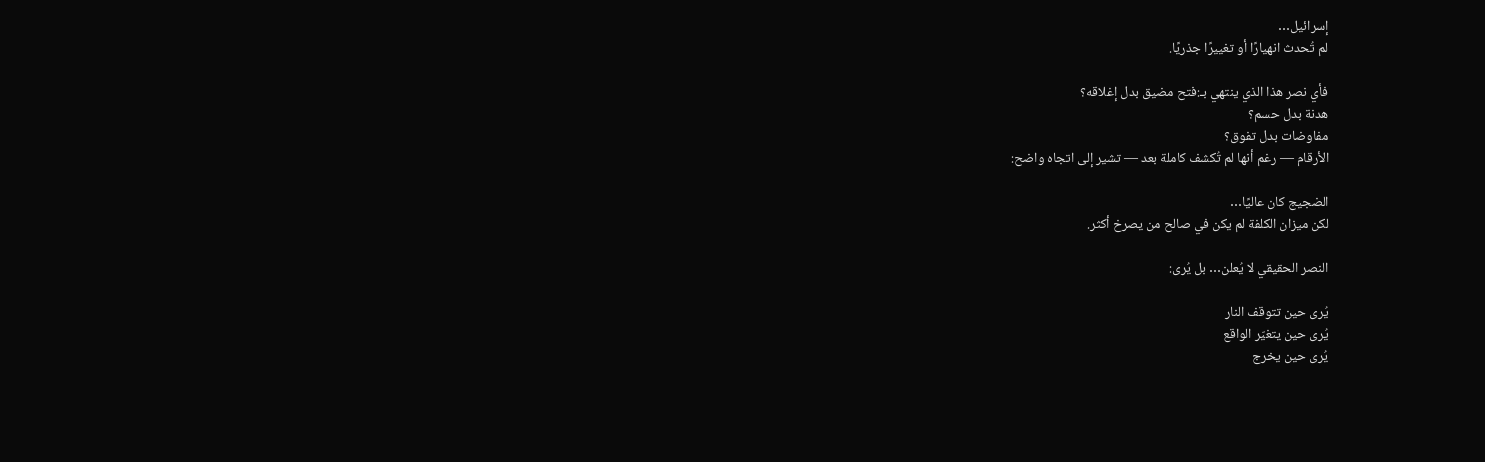إسرائيل…
لم تُحدث انهيارًا أو تغييرًا جذريًا.

فأي نصر هذا الذي ينتهي بـ:فتح مضيق بدل إغلاقه؟
هدنة بدل حسم؟
مفاوضات بدل تفوق؟
الأرقام — رغم أنها لم تُكشف كاملة بعد — تشير إلى اتجاه واضح:

الضجيج كان عاليًا…
لكن ميزان الكلفة لم يكن في صالح من يصرخ أكثر.

النصر الحقيقي لا يُعلن… بل يُرى:

يُرى حين تتوقف النار
يُرى حين يتغيّر الواقع
يُرى حين يخرج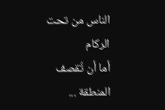الناس من تحت الركام
أما أن تُقصف المنطقة ...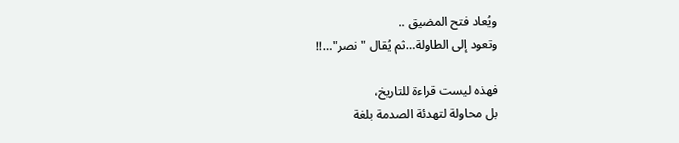ويُعاد فتح المضيق ..
وتعود إلى الطاولة…ثم يُقال "نصر"…!!

فهذه ليست قراءة للتاريخ،
بل محاولة لتهدئة الصدمة بلغة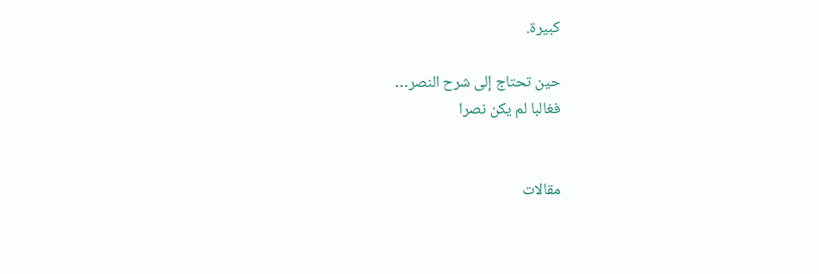كبيرة.

حين تحتاج إلى شرح النصر…
فغالبا لم يكن نصرا


مقالات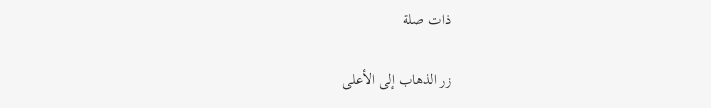ذات صلة

زر الذهاب إلى الأعلى